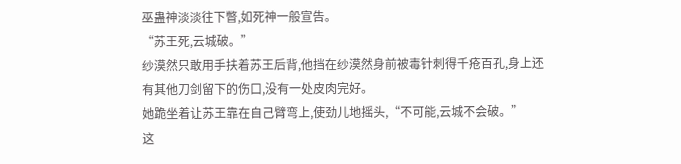巫蛊神淡淡往下瞥,如死神一般宣告。
“苏王死,云城破。”
纱漠然只敢用手扶着苏王后背,他挡在纱漠然身前被毒针刺得千疮百孔,身上还有其他刀剑留下的伤口,没有一处皮肉完好。
她跪坐着让苏王靠在自己臂弯上,使劲儿地摇头,“不可能,云城不会破。”
这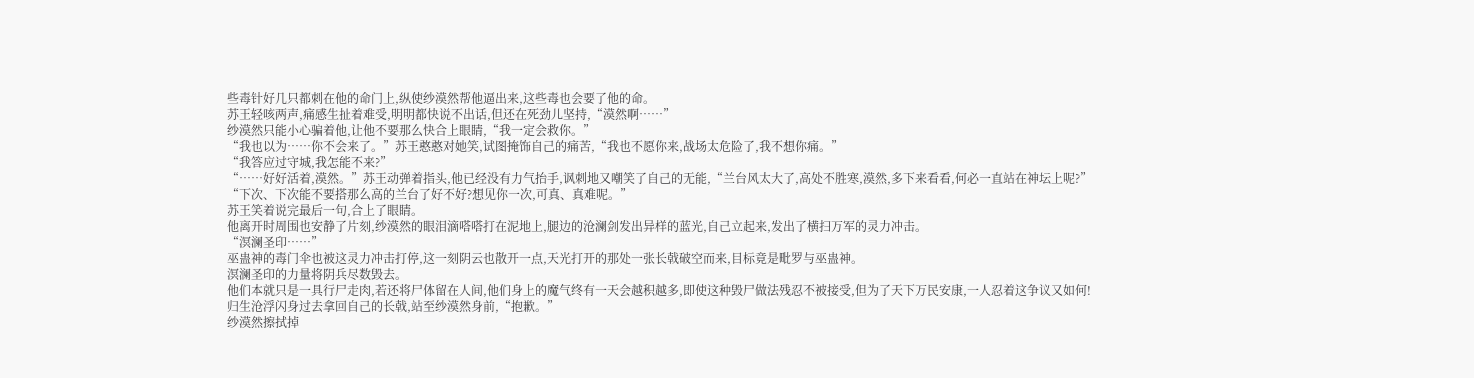些毒针好几只都刺在他的命门上,纵使纱漠然帮他逼出来,这些毒也会要了他的命。
苏王轻咳两声,痛感生扯着难受,明明都快说不出话,但还在死劲儿坚持,“漠然啊……”
纱漠然只能小心骗着他,让他不要那么快合上眼睛,“我一定会救你。”
“我也以为……你不会来了。”苏王憨憨对她笑,试图掩饰自己的痛苦,“我也不愿你来,战场太危险了,我不想你痛。”
“我答应过守城,我怎能不来?”
“……好好活着,漠然。”苏王动弹着指头,他已经没有力气抬手,讽刺地又嘲笑了自己的无能,“兰台风太大了,高处不胜寒,漠然,多下来看看,何必一直站在神坛上呢?”
“下次、下次能不要搭那么高的兰台了好不好?想见你一次,可真、真难呢。”
苏王笑着说完最后一句,合上了眼睛。
他离开时周围也安静了片刻,纱漠然的眼泪滴嗒嗒打在泥地上,腿边的沧澜剑发出异样的蓝光,自己立起来,发出了横扫万军的灵力冲击。
“溟澜圣印……”
巫蛊神的毒门伞也被这灵力冲击打停,这一刻阴云也散开一点,天光打开的那处一张长戟破空而来,目标竟是毗罗与巫蛊神。
溟澜圣印的力量将阴兵尽数毁去。
他们本就只是一具行尸走肉,若还将尸体留在人间,他们身上的魔气终有一天会越积越多,即使这种毁尸做法残忍不被接受,但为了天下万民安康,一人忍着这争议又如何!
归生沧浮闪身过去拿回自己的长戟,站至纱漠然身前,“抱歉。”
纱漠然擦拭掉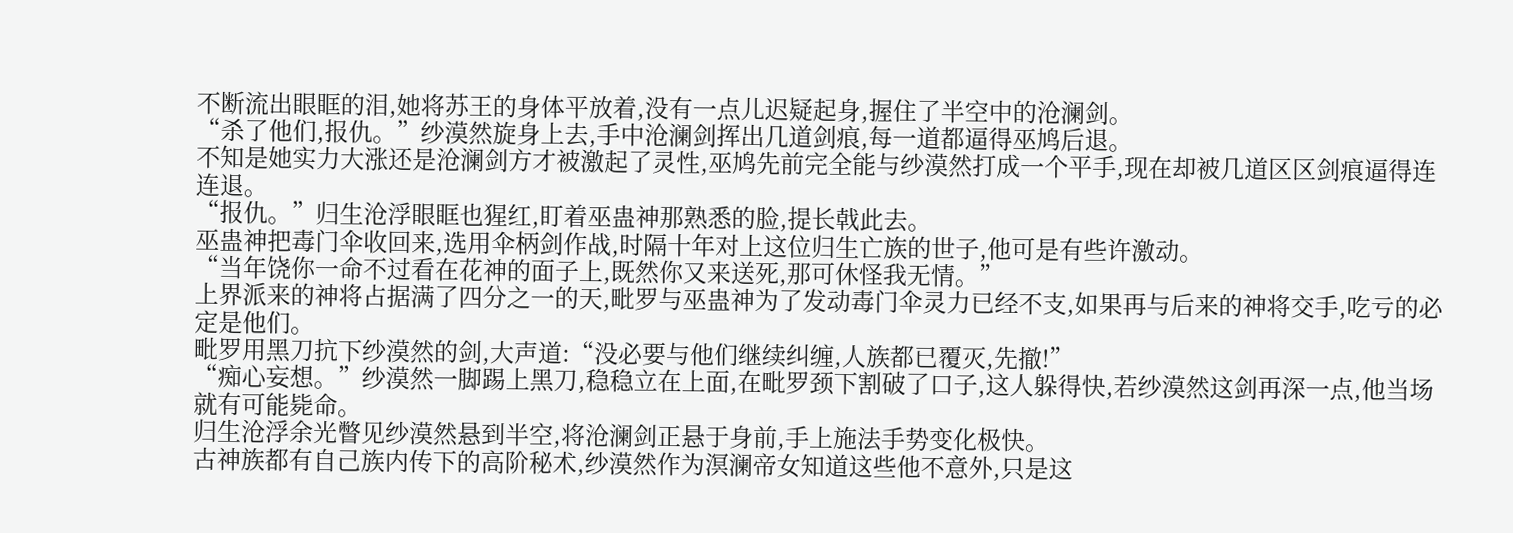不断流出眼眶的泪,她将苏王的身体平放着,没有一点儿迟疑起身,握住了半空中的沧澜剑。
“杀了他们,报仇。”纱漠然旋身上去,手中沧澜剑挥出几道剑痕,每一道都逼得巫鸠后退。
不知是她实力大涨还是沧澜剑方才被激起了灵性,巫鸠先前完全能与纱漠然打成一个平手,现在却被几道区区剑痕逼得连连退。
“报仇。”归生沧浮眼眶也猩红,盯着巫蛊神那熟悉的脸,提长戟此去。
巫蛊神把毒门伞收回来,选用伞柄剑作战,时隔十年对上这位归生亡族的世子,他可是有些许激动。
“当年饶你一命不过看在花神的面子上,既然你又来送死,那可休怪我无情。”
上界派来的神将占据满了四分之一的天,毗罗与巫蛊神为了发动毒门伞灵力已经不支,如果再与后来的神将交手,吃亏的必定是他们。
毗罗用黑刀抗下纱漠然的剑,大声道:“没必要与他们继续纠缠,人族都已覆灭,先撤!”
“痴心妄想。”纱漠然一脚踢上黑刀,稳稳立在上面,在毗罗颈下割破了口子,这人躲得快,若纱漠然这剑再深一点,他当场就有可能毙命。
归生沧浮余光瞥见纱漠然悬到半空,将沧澜剑正悬于身前,手上施法手势变化极快。
古神族都有自己族内传下的高阶秘术,纱漠然作为溟澜帝女知道这些他不意外,只是这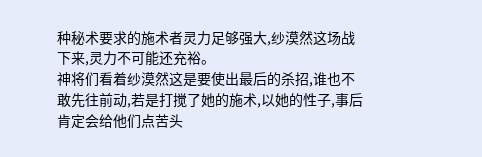种秘术要求的施术者灵力足够强大,纱漠然这场战下来,灵力不可能还充裕。
神将们看着纱漠然这是要使出最后的杀招,谁也不敢先往前动,若是打搅了她的施术,以她的性子,事后肯定会给他们点苦头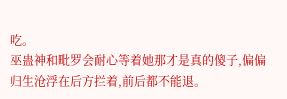吃。
巫蛊神和毗罗会耐心等着她那才是真的傻子,偏偏归生沧浮在后方拦着,前后都不能退。